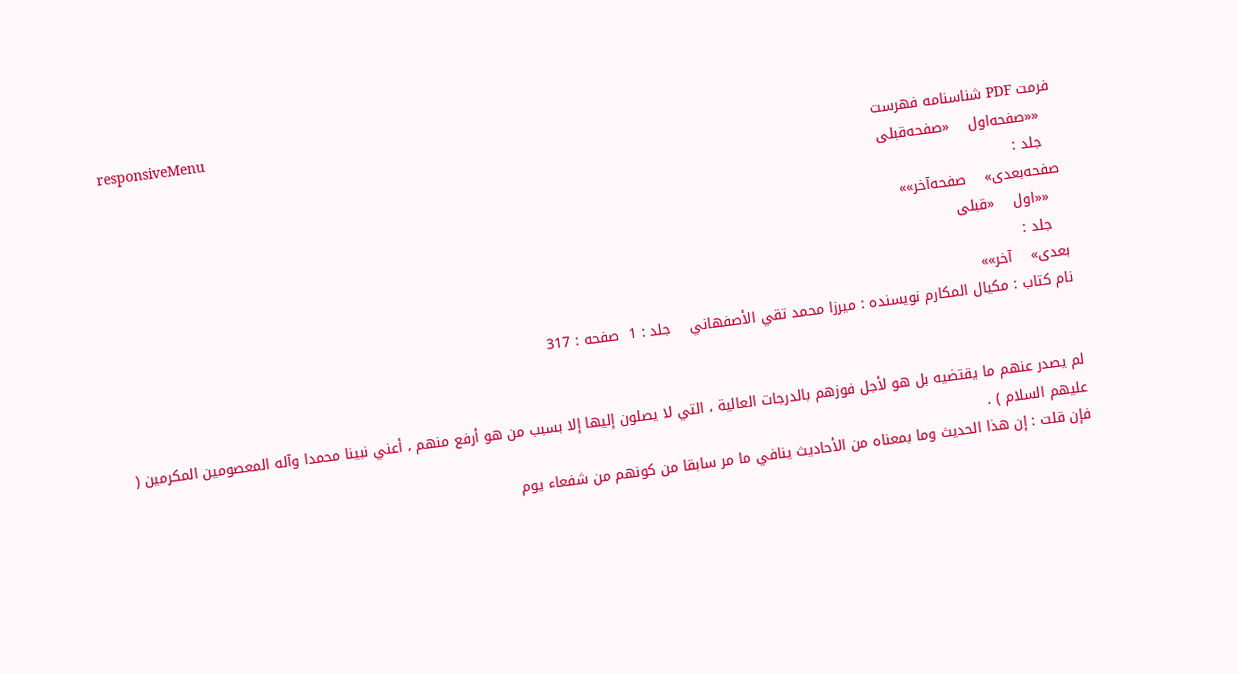responsiveMenu
فرمت PDF شناسنامه فهرست
   ««صفحه‌اول    «صفحه‌قبلی
   جلد :
صفحه‌بعدی»    صفحه‌آخر»»
   ««اول    «قبلی
   جلد :
بعدی»    آخر»»
نام کتاب : مكيال المكارم نویسنده : ميرزا محمد تقي الأصفهاني    جلد : 1  صفحه : 317


لم يصدر عنهم ما يقتضيه بل هو لأجل فوزهم بالدرجات العالية ، التي لا يصلون إليها إلا بسبب من هو أرفع منهم ، أعني نبينا محمدا وآله المعصومين المكرمين ( عليهم السلام ) .
فإن قلت : إن هذا الحديث وما بمعناه من الأحاديث ينافي ما مر سابقا من كونهم من شفعاء يوم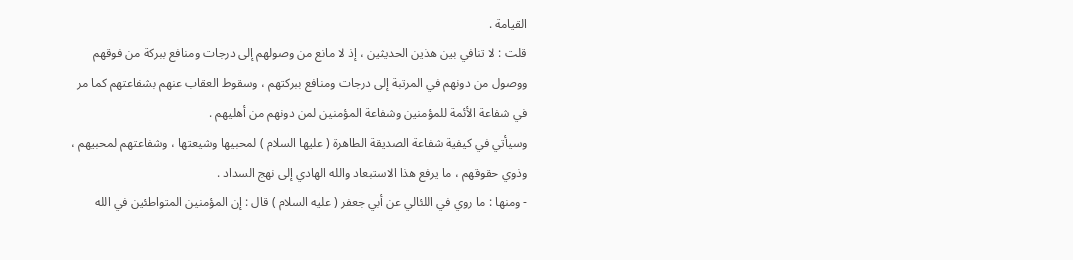القيامة .
قلت : لا تنافي بين هذين الحديثين ، إذ لا مانع من وصولهم إلى درجات ومنافع ببركة من فوقهم ووصول من دونهم في المرتبة إلى درجات ومنافع ببركتهم ، وسقوط العقاب عنهم بشفاعتهم كما مر في شفاعة الأئمة للمؤمنين وشفاعة المؤمنين لمن دونهم من أهليهم .
وسيأتي في كيفية شفاعة الصديقة الطاهرة ( عليها السلام ) لمحبيها وشيعتها ، وشفاعتهم لمحبيهم ، وذوي حقوقهم ، ما يرفع هذا الاستبعاد والله الهادي إلى نهج السداد .
- ومنها : ما روي في اللئالي عن أبي جعفر ( عليه السلام ) قال : إن المؤمنين المتواطئين في الله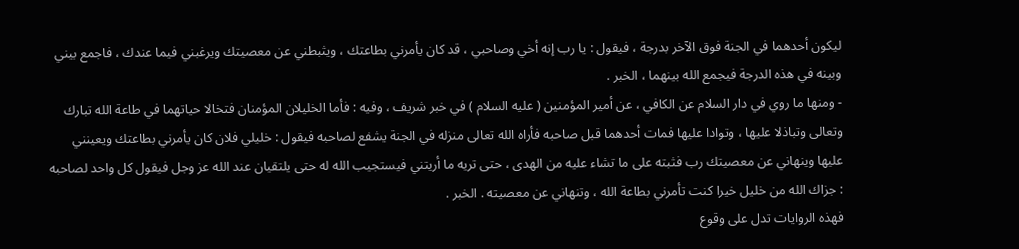ليكون أحدهما في الجنة فوق الآخر بدرجة ، فيقول : يا رب إنه أخي وصاحبي ، قد كان يأمرني بطاعتك ، ويثبطني عن معصيتك ويرغبني فيما عندك ، فاجمع بيني وبينه في هذه الدرجة فيجمع الله بينهما ، الخبر .
- ومنها ما روي في دار السلام عن الكافي ، عن أمير المؤمنين ( عليه السلام ) في خبر شريف ، وفيه : فأما الخليلان المؤمنان فتخالا حياتهما في طاعة الله تبارك وتعالى وتباذلا عليها ، وتوادا عليها فمات أحدهما قبل صاحبه فأراه الله تعالى منزله في الجنة يشفع لصاحبه فيقول : خليلي فلان كان يأمرني بطاعتك ويعينني عليها وينهاني عن معصيتك رب فثبته على ما تشاء عليه من الهدى ، حتى تريه ما أريتني فيستجيب الله له حتى يلتقيان عند الله عز وجل فيقول كل واحد لصاحبه : جزاك الله من خليل خيرا كنت تأمرني بطاعة الله ، وتنهاني عن معصيته . الخبر .
فهذه الروايات تدل على وقوع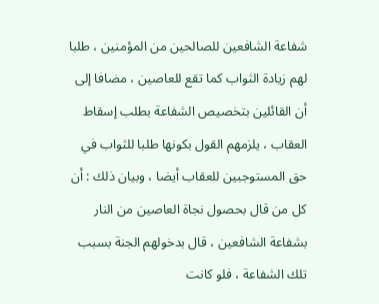شفاعة الشافعين للصالحين من المؤمنين ، طلبا لهم زيادة الثواب كما تقع للعاصين ، مضافا إلى أن القائلين بتخصيص الشفاعة بطلب إسقاط العقاب ، يلزمهم القول بكونها طلبا للثواب في حق المستوجبين للعقاب أيضا ، وبيان ذلك : أن كل من قال بحصول نجاة العاصين من النار بشفاعة الشافعين ، قال بدخولهم الجنة بسبب تلك الشفاعة ، فلو كانت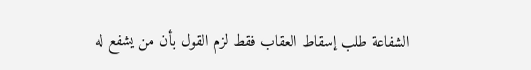الشفاعة طلب إسقاط العقاب فقط لزم القول بأن من يشفع له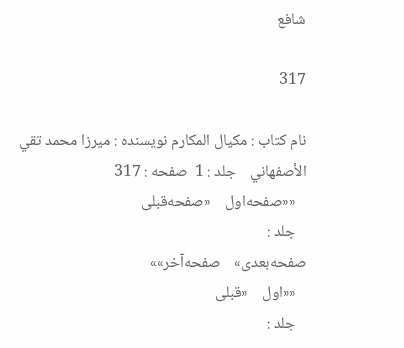شافع

317

نام کتاب : مكيال المكارم نویسنده : ميرزا محمد تقي الأصفهاني    جلد : 1  صفحه : 317
   ««صفحه‌اول    «صفحه‌قبلی
   جلد :
صفحه‌بعدی»    صفحه‌آخر»»
   ««اول    «قبلی
   جلد :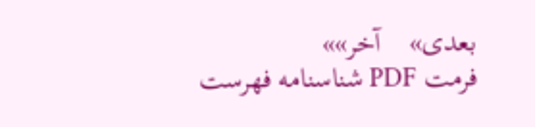بعدی»    آخر»»
فرمت PDF شناسنامه فهرست